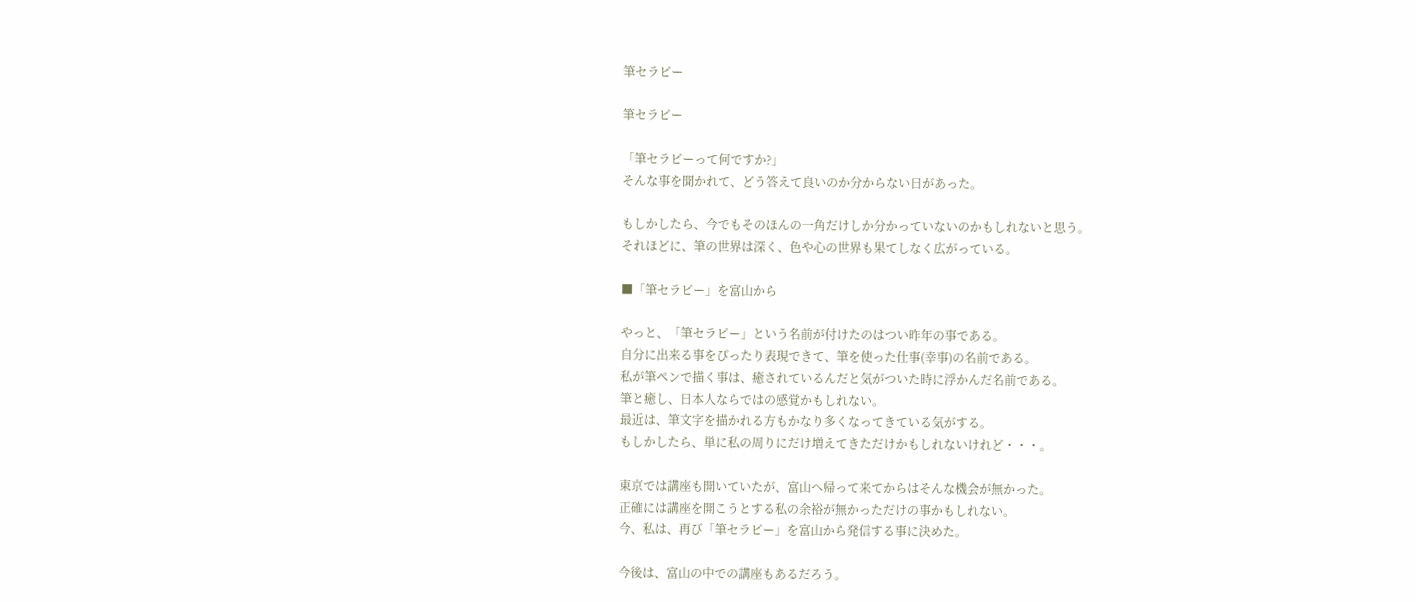筆セラピー

筆セラピー

「筆セラピーって何ですか?」
そんな事を聞かれて、どう答えて良いのか分からない日があった。

もしかしたら、今でもそのほんの一角だけしか分かっていないのかもしれないと思う。
それほどに、筆の世界は深く、色や心の世界も果てしなく広がっている。

■「筆セラピー」を富山から

やっと、「筆セラピー」という名前が付けたのはつい昨年の事である。
自分に出来る事をぴったり表現できて、筆を使った仕事(幸事)の名前である。
私が筆ペンで描く事は、癒されているんだと気がついた時に浮かんだ名前である。
筆と癒し、日本人ならではの感覚かもしれない。
最近は、筆文字を描かれる方もかなり多くなってきている気がする。
もしかしたら、単に私の周りにだけ増えてきただけかもしれないけれど・・・。

東京では講座も開いていたが、富山へ帰って来てからはそんな機会が無かった。
正確には講座を開こうとする私の余裕が無かっただけの事かもしれない。
今、私は、再び「筆セラピー」を富山から発信する事に決めた。

今後は、富山の中での講座もあるだろう。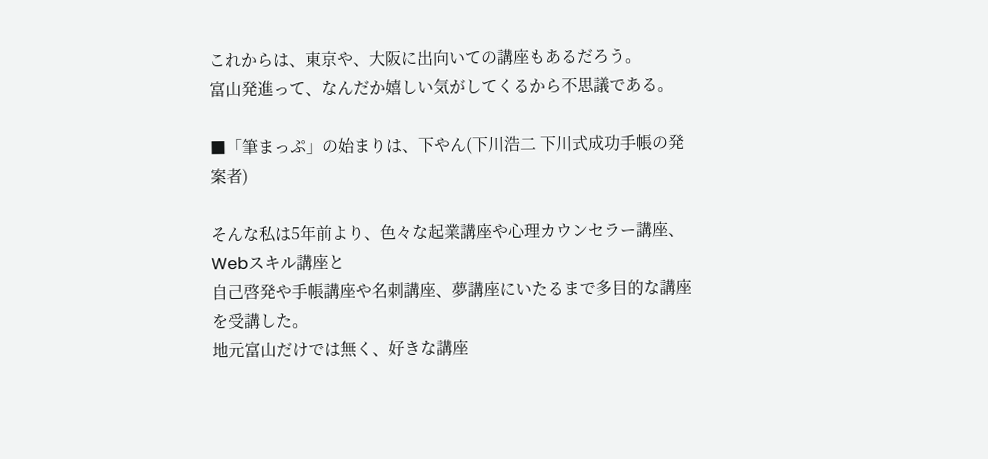これからは、東京や、大阪に出向いての講座もあるだろう。
富山発進って、なんだか嬉しい気がしてくるから不思議である。

■「筆まっぷ」の始まりは、下やん(下川浩二 下川式成功手帳の発案者)

そんな私は5年前より、色々な起業講座や心理カウンセラー講座、Webスキル講座と
自己啓発や手帳講座や名刺講座、夢講座にいたるまで多目的な講座を受講した。
地元富山だけでは無く、好きな講座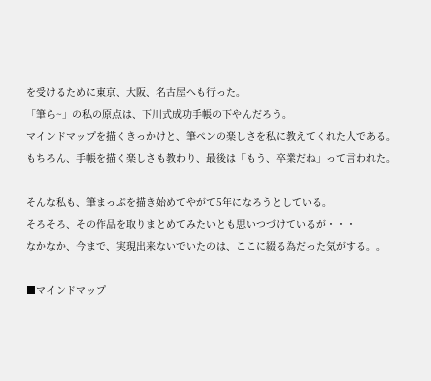を受けるために東京、大阪、名古屋へも行った。
「筆ら~」の私の原点は、下川式成功手帳の下やんだろう。
マインドマップを描くきっかけと、筆ペンの楽しさを私に教えてくれた人である。
もちろん、手帳を描く楽しさも教わり、最後は「もう、卒業だね」って言われた。

そんな私も、筆まっぷを描き始めてやがて5年になろうとしている。
そろそろ、その作品を取りまとめてみたいとも思いつづけているが・・・
なかなか、今まで、実現出来ないでいたのは、ここに綴る為だった気がする。。

■マインドマップ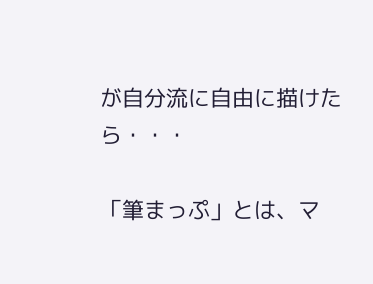が自分流に自由に描けたら・・・

「筆まっぷ」とは、マ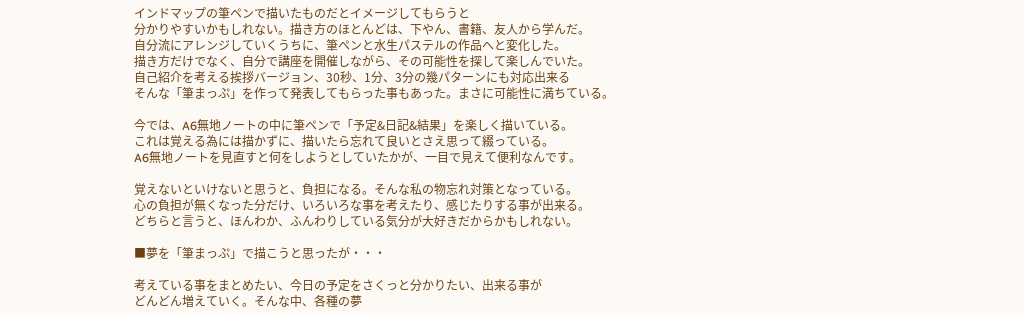インドマップの筆ペンで描いたものだとイメージしてもらうと
分かりやすいかもしれない。描き方のほとんどは、下やん、書籍、友人から学んだ。
自分流にアレンジしていくうちに、筆ペンと水生パステルの作品へと変化した。
描き方だけでなく、自分で講座を開催しながら、その可能性を探して楽しんでいた。
自己紹介を考える挨拶バージョン、30秒、1分、3分の幾パターンにも対応出来る
そんな「筆まっぷ」を作って発表してもらった事もあった。まさに可能性に満ちている。

今では、A6無地ノートの中に筆ペンで「予定&日記&結果」を楽しく描いている。
これは覚える為には描かずに、描いたら忘れて良いとさえ思って綴っている。
A6無地ノートを見直すと何をしようとしていたかが、一目で見えて便利なんです。

覚えないといけないと思うと、負担になる。そんな私の物忘れ対策となっている。
心の負担が無くなった分だけ、いろいろな事を考えたり、感じたりする事が出来る。
どちらと言うと、ほんわか、ふんわりしている気分が大好きだからかもしれない。

■夢を「筆まっぷ」で描こうと思ったが・・・

考えている事をまとめたい、今日の予定をさくっと分かりたい、出来る事が
どんどん増えていく。そんな中、各種の夢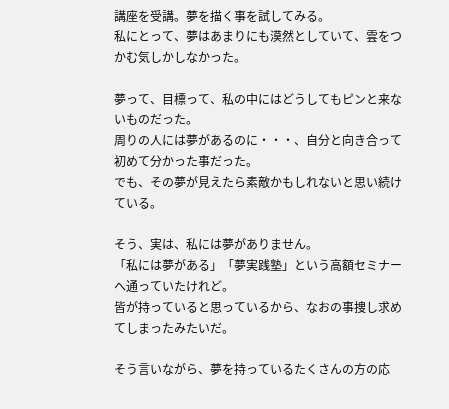講座を受講。夢を描く事を試してみる。
私にとって、夢はあまりにも漠然としていて、雲をつかむ気しかしなかった。

夢って、目標って、私の中にはどうしてもピンと来ないものだった。
周りの人には夢があるのに・・・、自分と向き合って初めて分かった事だった。
でも、その夢が見えたら素敵かもしれないと思い続けている。

そう、実は、私には夢がありません。
「私には夢がある」「夢実践塾」という高額セミナーへ通っていたけれど。
皆が持っていると思っているから、なおの事捜し求めてしまったみたいだ。

そう言いながら、夢を持っているたくさんの方の応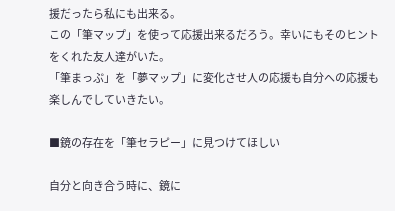援だったら私にも出来る。
この「筆マップ」を使って応援出来るだろう。幸いにもそのヒントをくれた友人達がいた。
「筆まっぷ」を「夢マップ」に変化させ人の応援も自分への応援も楽しんでしていきたい。

■鏡の存在を「筆セラピー」に見つけてほしい

自分と向き合う時に、鏡に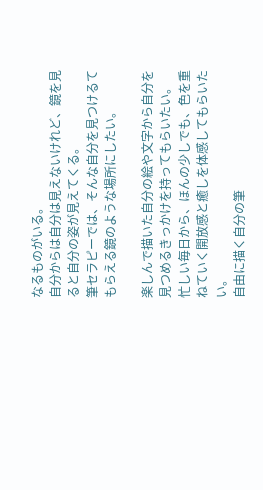なるものがいる。
自分からは自分は見えないけれど、鏡を見ると自分の姿が見えてくる。
筆セラピーでは、そんな自分を見つけるてもらえる鏡のような場所にしたい。

楽しんで描いた自分の絵や文字から自分を見つめるきっかけを持ってもらいたい。
忙しい毎日から、ほんの少しでも、色を重ねていく開放感と癒しを体感してもらいたい。
自由に描く自分の筆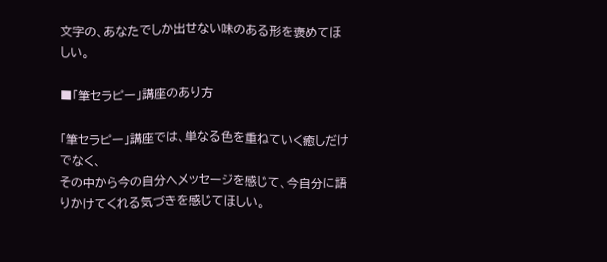文字の、あなたでしか出せない味のある形を褒めてほしい。

■「筆セラピー」講座のあり方

「筆セラピー」講座では、単なる色を重ねていく癒しだけでなく、
その中から今の自分へメッセージを感じて、今自分に語りかけてくれる気づきを感じてほしい。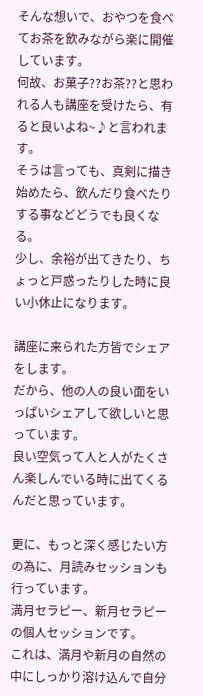そんな想いで、おやつを食べてお茶を飲みながら楽に開催しています。
何故、お菓子??お茶??と思われる人も講座を受けたら、有ると良いよね~♪と言われます。
そうは言っても、真剣に描き始めたら、飲んだり食べたりする事などどうでも良くなる。
少し、余裕が出てきたり、ちょっと戸惑ったりした時に良い小休止になります。

講座に来られた方皆でシェアをします。
だから、他の人の良い面をいっぱいシェアして欲しいと思っています。
良い空気って人と人がたくさん楽しんでいる時に出てくるんだと思っています。

更に、もっと深く感じたい方の為に、月読みセッションも行っています。
満月セラピー、新月セラピーの個人セッションです。
これは、満月や新月の自然の中にしっかり溶け込んで自分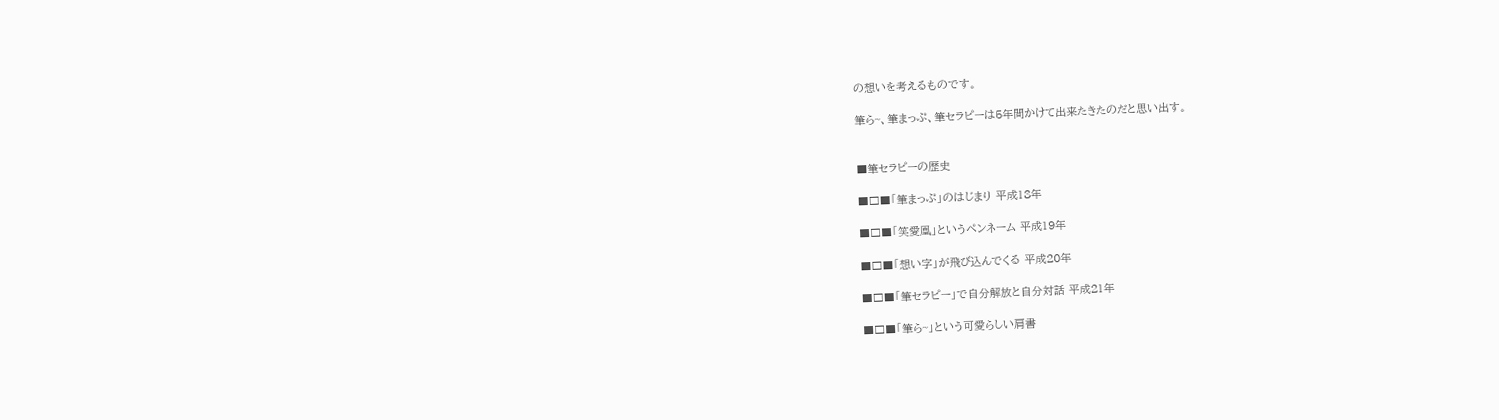の想いを考えるものです。

筆ら~、筆まっぷ、筆セラピーは5年間かけて出来たきたのだと思い出す。


■筆セラピーの歴史

■□■「筆まっぷ」のはじまり 平成18年

■□■「笑愛凰」というペンネーム 平成19年

■□■「想い字」が飛び込んでくる 平成20年

■□■「筆セラピー」で自分解放と自分対話 平成21年

■□■「筆ら~」という可愛らしい肩書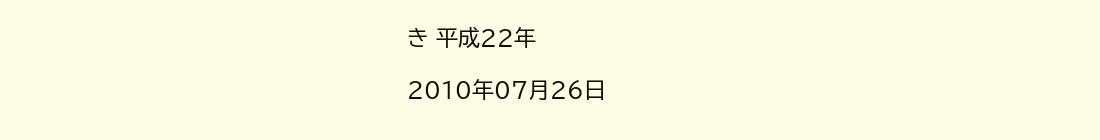き 平成22年

2010年07月26日